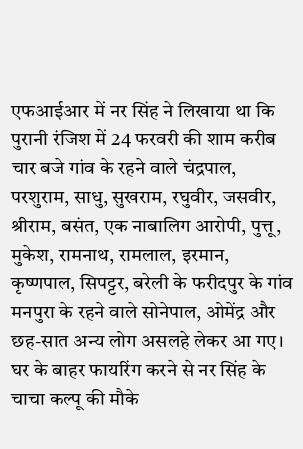एफआईआर में नर सिंह ने लिखाया था कि पुरानी रंजिश में 24 फरवरी की शाम करीब चार बजे गांव के रहने वाले चंद्रपाल, परशुराम, साधु, सुखराम, रघुवीर, जसवीर, श्रीराम, बसंत, एक नाबालिग आरोपी, पुत्तू, मुकेश, रामनाथ, रामलाल, इरमान, कृष्णपाल, सिपट्टर, बरेली के फरीदपुर के गांव मनपुरा के रहने वाले सोनेपाल, ओमेंद्र और छह-सात अन्य लोग असलहे लेकर आ गए।
घर के बाहर फायरिंग करने से नर सिंह के चाचा कल्पू की मौके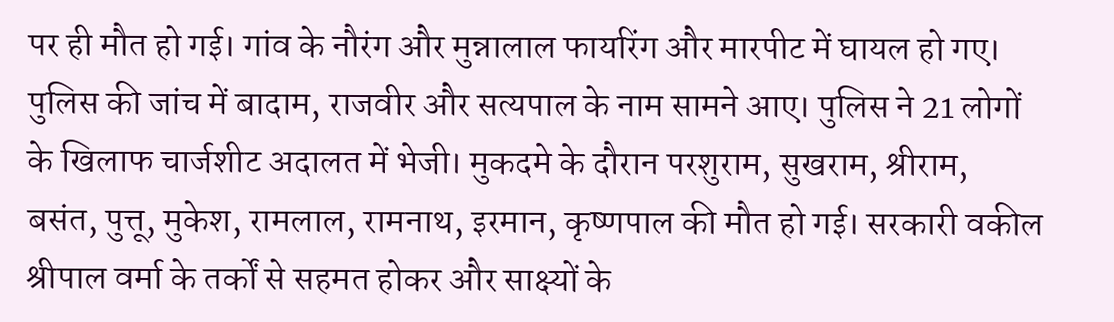पर ही मौत हो गई। गांव के नौरंग और मुन्नालाल फायरिंग और मारपीट में घायल हो गए। पुलिस की जांच में बादाम, राजवीर और सत्यपाल के नाम सामने आए। पुलिस ने 21 लोगों के खिलाफ चार्जशीट अदालत में भेजी। मुकदमे के दौरान परशुराम, सुखराम, श्रीराम, बसंत, पुत्तू, मुकेश, रामलाल, रामनाथ, इरमान, कृष्णपाल की मौत हो गई। सरकारी वकील श्रीपाल वर्मा के तर्कों से सहमत होकर और साक्ष्यों के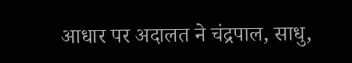आधार पर अदालत ने चंद्रपाल, साधु,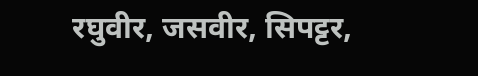रघुवीर, जसवीर, सिपट्टर,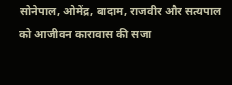सोनेपाल, ओमेंद्र, बादाम, राजवीर और सत्यपाल को आजीवन कारावास की सजा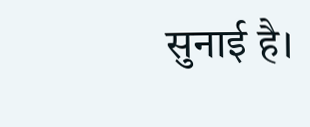सुनाई है।